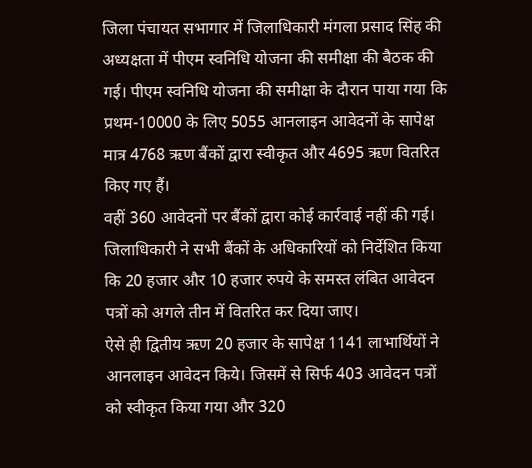जिला पंचायत सभागार में जिलाधिकारी मंगला प्रसाद सिंह की अध्यक्षता में पीएम स्वनिधि योजना की समीक्षा की बैठक की गई। पीएम स्वनिधि योजना की समीक्षा के दौरान पाया गया कि प्रथम-10000 के लिए 5055 आनलाइन आवेदनों के सापेक्ष मात्र 4768 ऋण बैंकों द्वारा स्वीकृत और 4695 ऋण वितरित किए गए हैं।
वहीं 360 आवेदनों पर बैंकों द्वारा कोई कार्रवाई नहीं की गई। जिलाधिकारी ने सभी बैंकों के अधिकारियों को निर्देशित किया कि 20 हजार और 10 हजार रुपये के समस्त लंबित आवेदन पत्रों को अगले तीन में वितरित कर दिया जाए।
ऐसे ही द्वितीय ऋण 20 हजार के सापेक्ष 1141 लाभार्थियों ने आनलाइन आवेदन किये। जिसमें से सिर्फ 403 आवेदन पत्रों को स्वीकृत किया गया और 320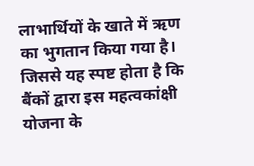लाभार्थियों के खाते में ऋण का भुगतान किया गया है। जिससे यह स्पष्ट होता है कि बैंकों द्वारा इस महत्वकांक्षी योजना के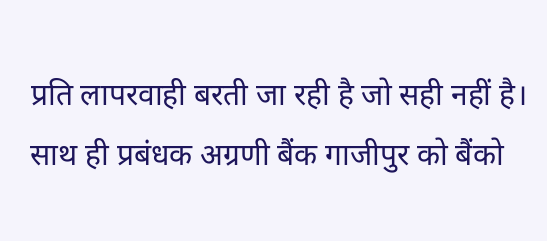प्रति लापरवाही बरती जा रही है जो सही नहीं है।
साथ ही प्रबंधक अग्रणी बैंक गाजीपुर को बैंको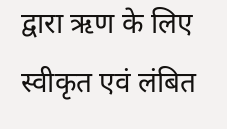द्वारा ऋण के लिए स्वीकृत एवं लंबित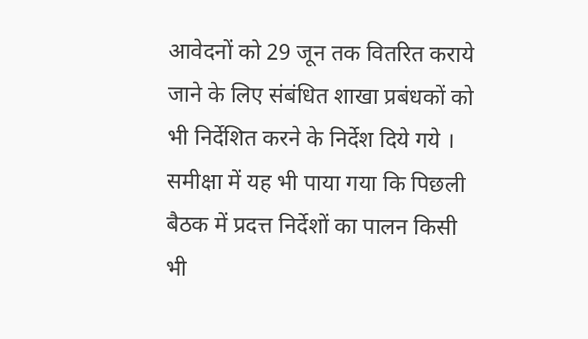आवेदनों को 29 जून तक वितरित कराये जाने के लिए संबंधित शाखा प्रबंधकों को भी निर्देशित करने के निर्देश दिये गये । समीक्षा में यह भी पाया गया कि पिछली बैठक में प्रदत्त निर्देशों का पालन किसी भी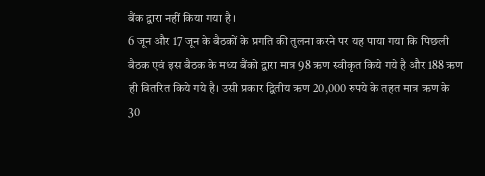बैंक द्वारा नहीं किया गया है ।
6 जून और 17 जून के बैठकों के प्रगति की तुलना करने पर यह पाया गया कि पिछली बैठक एवं इस बैठक के मध्य बैंको द्वारा मात्र 98 ऋण स्वीकृत किये गये है और 188 ऋण ही वितरित किये गये है। उसी प्रकार द्वितीय ऋण 20,000 रुपये के तहत मात्र ऋण के 30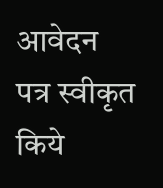आवेदन पत्र स्वीकृत किये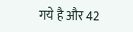गये है और 42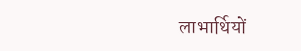लाभार्थियों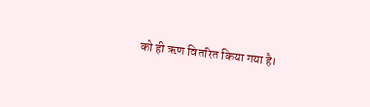को ही ऋण वितरित किया गया है।